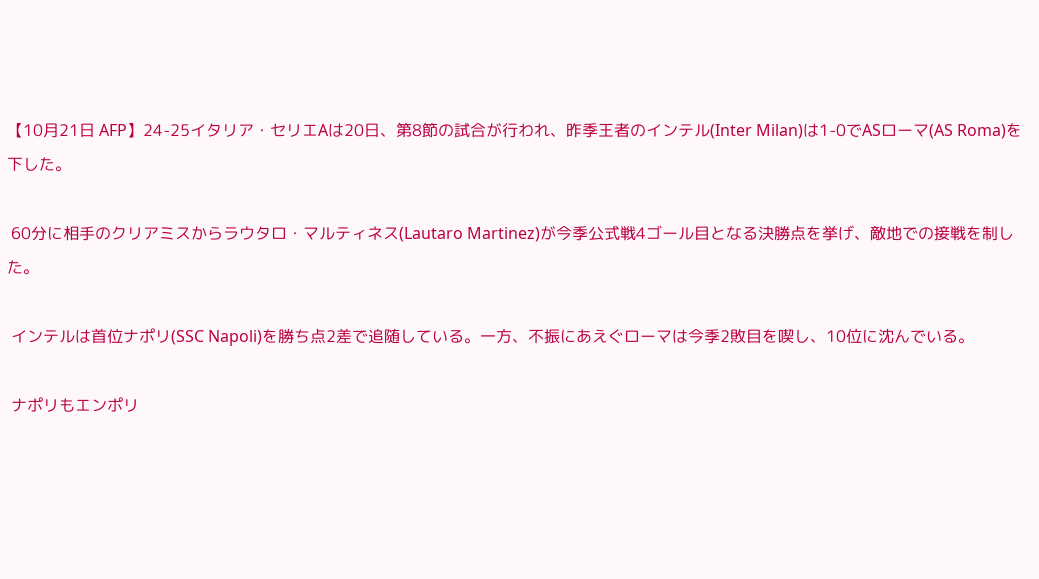【10月21日 AFP】24-25イタリア・セリエAは20日、第8節の試合が行われ、昨季王者のインテル(Inter Milan)は1-0でASローマ(AS Roma)を下した。

 60分に相手のクリアミスからラウタロ・マルティネス(Lautaro Martinez)が今季公式戦4ゴール目となる決勝点を挙げ、敵地での接戦を制した。

 インテルは首位ナポリ(SSC Napoli)を勝ち点2差で追随している。一方、不振にあえぐローマは今季2敗目を喫し、10位に沈んでいる。

 ナポリもエンポリ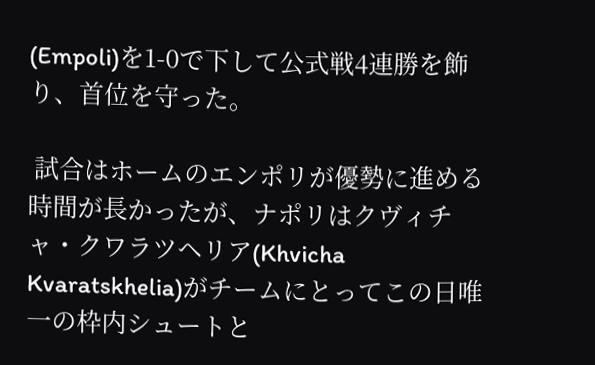(Empoli)を1-0で下して公式戦4連勝を飾り、首位を守った。

 試合はホームのエンポリが優勢に進める時間が長かったが、ナポリはクヴィチャ・クワラツヘリア(Khvicha Kvaratskhelia)がチームにとってこの日唯一の枠内シュートと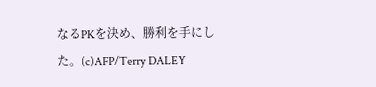なるPKを決め、勝利を手にした。(c)AFP/Terry DALEY